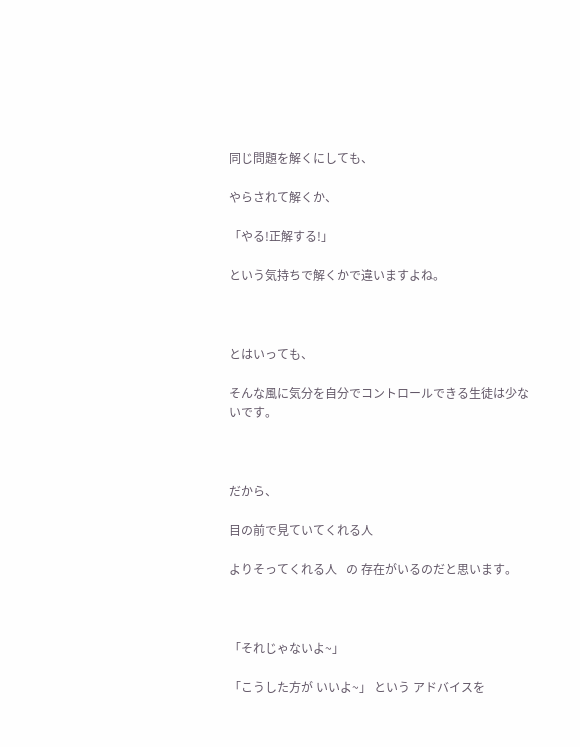同じ問題を解くにしても、

やらされて解くか、

「やる!正解する!」

という気持ちで解くかで違いますよね。



とはいっても、

そんな風に気分を自分でコントロールできる生徒は少ないです。



だから、

目の前で見ていてくれる人

よりそってくれる人   の 存在がいるのだと思います。



「それじゃないよ~」

「こうした方が いいよ~」 という アドバイスを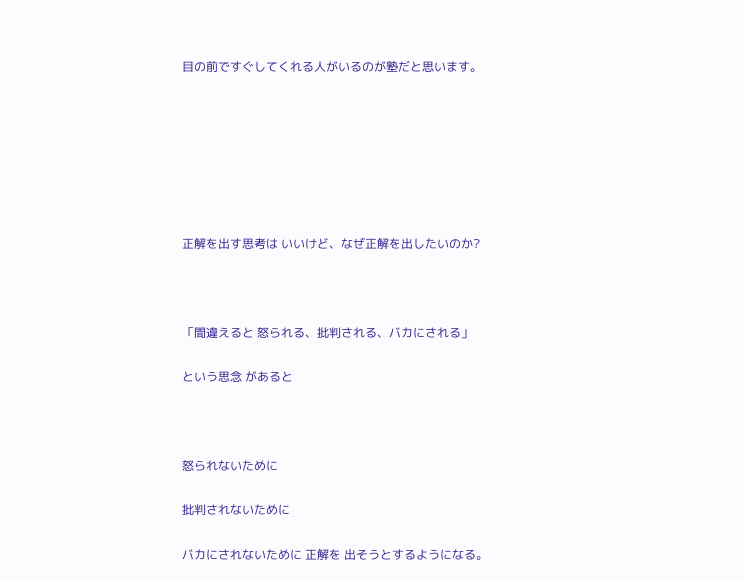目の前ですぐしてくれる人がいるのが塾だと思います。







正解を出す思考は いいけど、なぜ正解を出したいのか?



「間違えると 怒られる、批判される、バカにされる」

という思念 があると



怒られないために

批判されないために

バカにされないために 正解を 出そうとするようになる。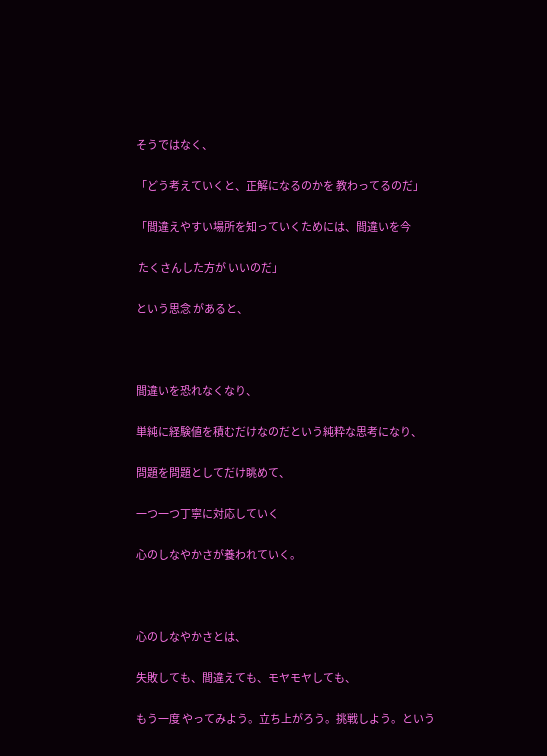そうではなく、

「どう考えていくと、正解になるのかを 教わってるのだ」

「間違えやすい場所を知っていくためには、間違いを今

 たくさんした方が いいのだ」

という思念 があると、



間違いを恐れなくなり、

単純に経験値を積むだけなのだという純粋な思考になり、

問題を問題としてだけ眺めて、

一つ一つ丁寧に対応していく

心のしなやかさが養われていく。



心のしなやかさとは、

失敗しても、間違えても、モヤモヤしても、

もう一度 やってみよう。立ち上がろう。挑戦しよう。という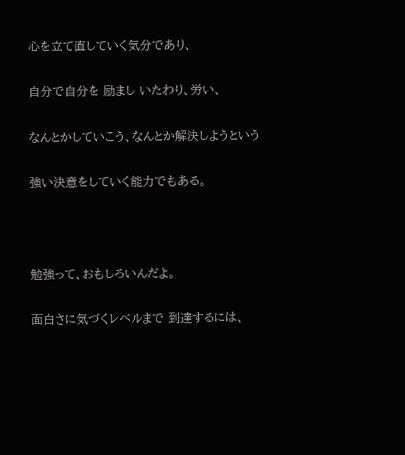心を立て直していく気分であり、

自分で自分を 励まし いたわり、労い、

なんとかしていこう、なんとか解決しようという

強い決意をしていく能力でもある。



勉強って、おもしろいんだよ。

面白さに気づくレベルまで 到達するには、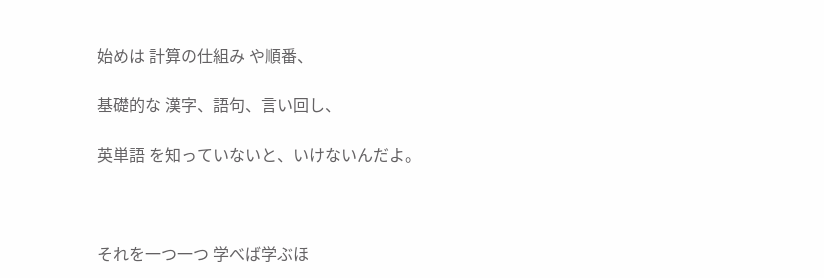始めは 計算の仕組み や順番、

基礎的な 漢字、語句、言い回し、

英単語 を知っていないと、いけないんだよ。



それを一つ一つ 学べば学ぶほ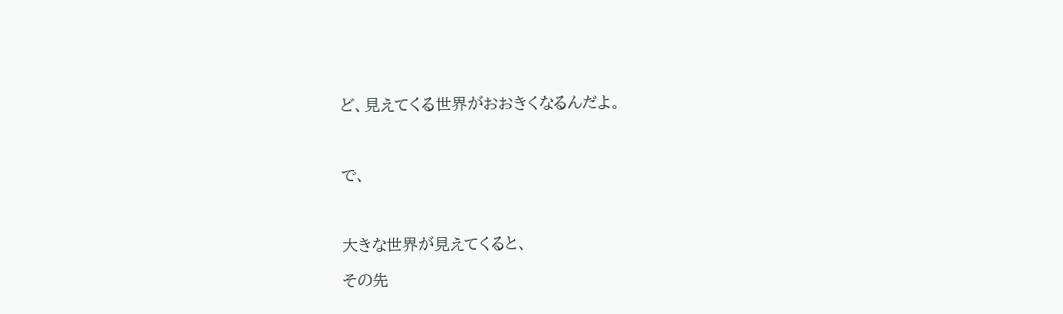ど、見えてくる世界がおおきくなるんだよ。



で、



大きな世界が見えてくると、

その先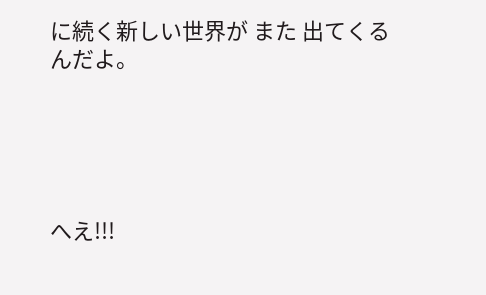に続く新しい世界が また 出てくるんだよ。





へえ!!!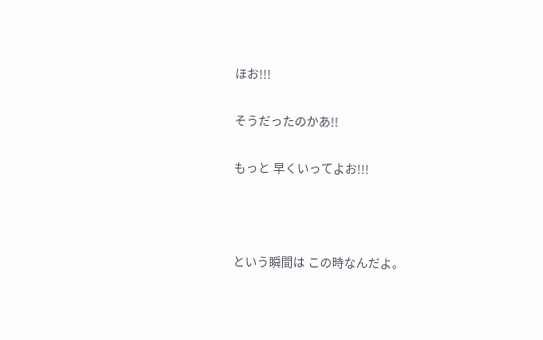ほお!!!

そうだったのかあ!!

もっと 早くいってよお!!!



という瞬間は この時なんだよ。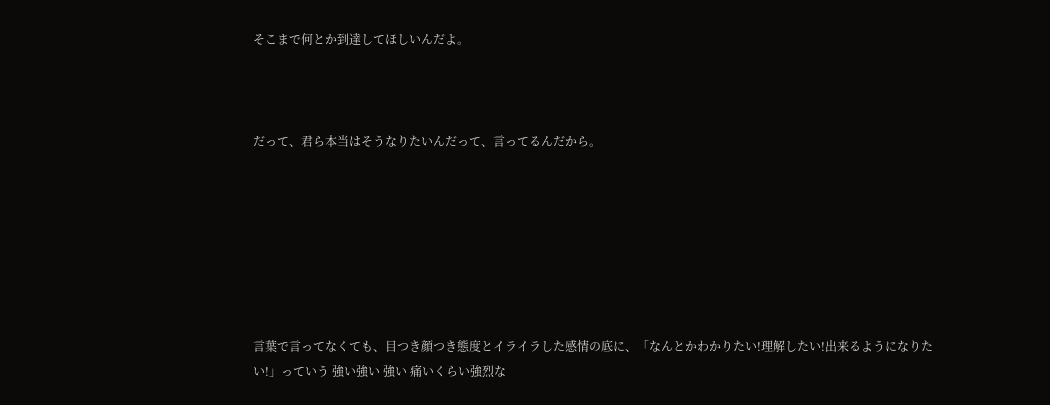そこまで何とか到達してほしいんだよ。



だって、君ら本当はそうなりたいんだって、言ってるんだから。







言葉で言ってなくても、目つき顔つき態度とイライラした感情の底に、「なんとかわかりたい!理解したい!出来るようになりたい!」っていう 強い強い 強い 痛いくらい強烈な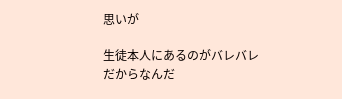思いが

生徒本人にあるのがバレバレだからなんだ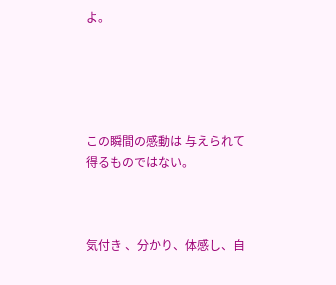よ。





この瞬間の感動は 与えられて得るものではない。



気付き 、分かり、体感し、自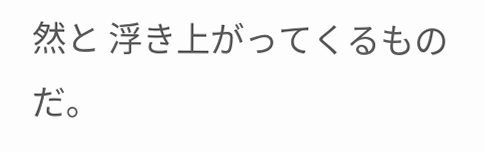然と 浮き上がってくるものだ。